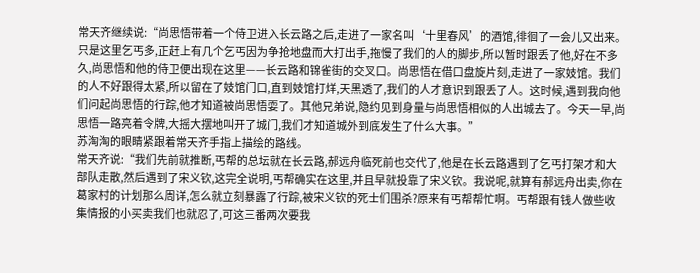常天齐继续说:“尚思悟带着一个侍卫进入长云路之后,走进了一家名叫‘十里春风’的酒馆,徘徊了一会儿又出来。只是这里乞丐多,正赶上有几个乞丐因为争抢地盘而大打出手,拖慢了我们的人的脚步,所以暂时跟丢了他,好在不多久,尚思悟和他的侍卫便出现在这里——长云路和锦雀街的交叉口。尚思悟在借口盘旋片刻,走进了一家妓馆。我们的人不好跟得太紧,所以留在了妓馆门口,直到妓馆打烊,天黑透了,我们的人才意识到跟丢了人。这时候,遇到我向他们问起尚思悟的行踪,他才知道被尚思悟耍了。其他兄弟说,隐约见到身量与尚思悟相似的人出城去了。今天一早,尚思悟一路亮着令牌,大摇大摆地叫开了城门,我们才知道城外到底发生了什么大事。”
苏淘淘的眼睛紧跟着常天齐手指上描绘的路线。
常天齐说:“我们先前就推断,丐帮的总坛就在长云路,郝远舟临死前也交代了,他是在长云路遇到了乞丐打架才和大部队走散,然后遇到了宋义钦,这完全说明,丐帮确实在这里,并且早就投靠了宋义钦。我说呢,就算有郝远舟出卖,你在葛家村的计划那么周详,怎么就立刻暴露了行踪,被宋义钦的死士们围杀?原来有丐帮帮忙啊。丐帮跟有钱人做些收集情报的小买卖我们也就忍了,可这三番两次要我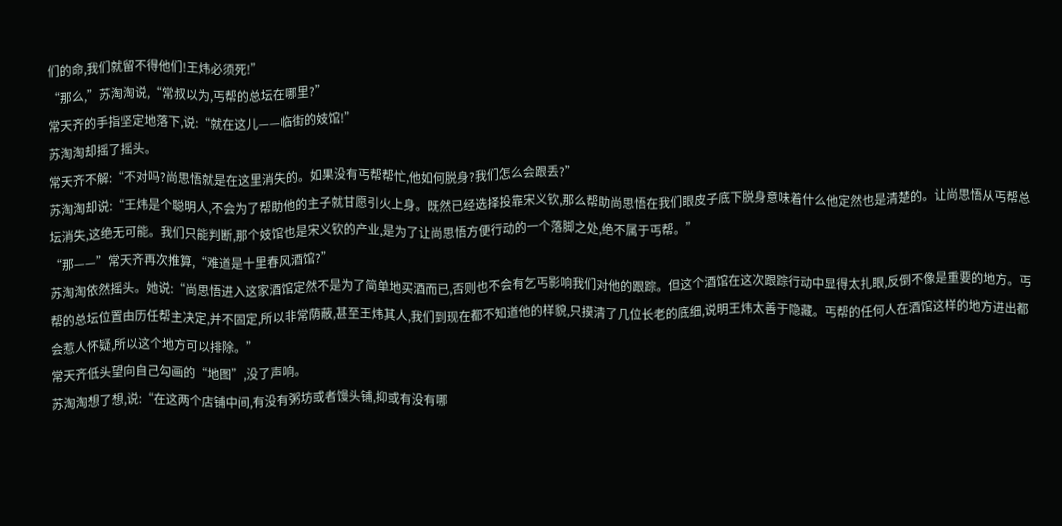们的命,我们就留不得他们!王炜必须死!”
“那么,”苏淘淘说,“常叔以为,丐帮的总坛在哪里?”
常天齐的手指坚定地落下,说:“就在这儿——临街的妓馆!”
苏淘淘却摇了摇头。
常天齐不解:“不对吗?尚思悟就是在这里消失的。如果没有丐帮帮忙,他如何脱身?我们怎么会跟丢?”
苏淘淘却说:“王炜是个聪明人,不会为了帮助他的主子就甘愿引火上身。既然已经选择投靠宋义钦,那么帮助尚思悟在我们眼皮子底下脱身意味着什么他定然也是清楚的。让尚思悟从丐帮总坛消失,这绝无可能。我们只能判断,那个妓馆也是宋义钦的产业,是为了让尚思悟方便行动的一个落脚之处,绝不属于丐帮。”
“那——”常天齐再次推算,“难道是十里春风酒馆?”
苏淘淘依然摇头。她说:“尚思悟进入这家酒馆定然不是为了简单地买酒而已,否则也不会有乞丐影响我们对他的跟踪。但这个酒馆在这次跟踪行动中显得太扎眼,反倒不像是重要的地方。丐帮的总坛位置由历任帮主决定,并不固定,所以非常荫蔽,甚至王炜其人,我们到现在都不知道他的样貌,只摸清了几位长老的底细,说明王炜太善于隐藏。丐帮的任何人在酒馆这样的地方进出都会惹人怀疑,所以这个地方可以排除。”
常天齐低头望向自己勾画的“地图”,没了声响。
苏淘淘想了想,说:“在这两个店铺中间,有没有粥坊或者馒头铺,抑或有没有哪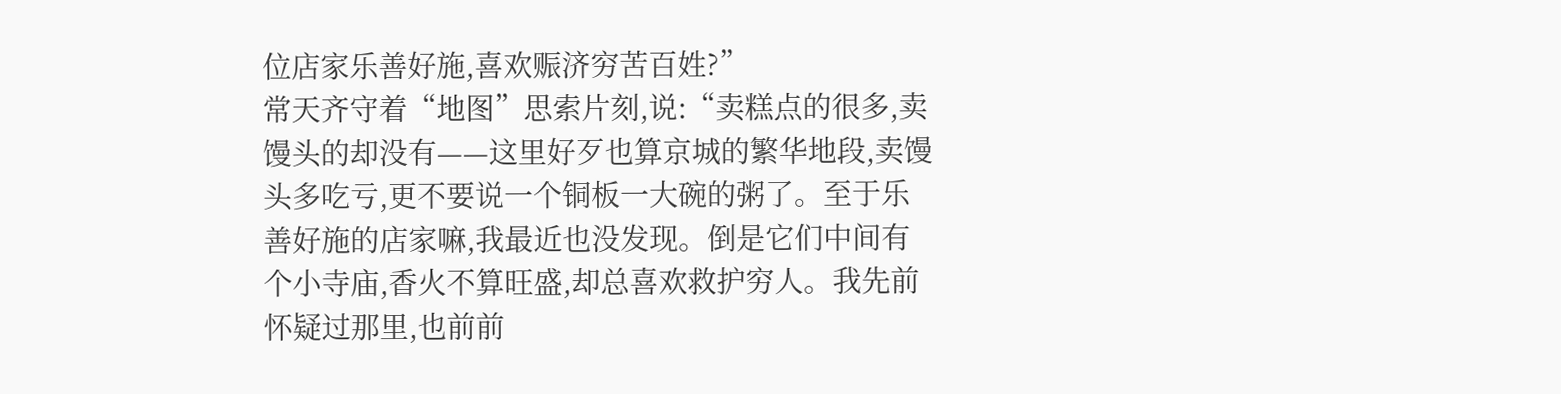位店家乐善好施,喜欢赈济穷苦百姓?”
常天齐守着“地图”思索片刻,说:“卖糕点的很多,卖馒头的却没有——这里好歹也算京城的繁华地段,卖馒头多吃亏,更不要说一个铜板一大碗的粥了。至于乐善好施的店家嘛,我最近也没发现。倒是它们中间有个小寺庙,香火不算旺盛,却总喜欢救护穷人。我先前怀疑过那里,也前前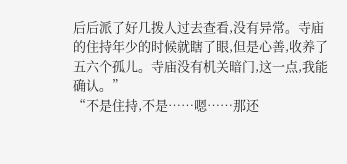后后派了好几拨人过去查看,没有异常。寺庙的住持年少的时候就瞎了眼,但是心善,收养了五六个孤儿。寺庙没有机关暗门,这一点,我能确认。”
“不是住持,不是……嗯……那还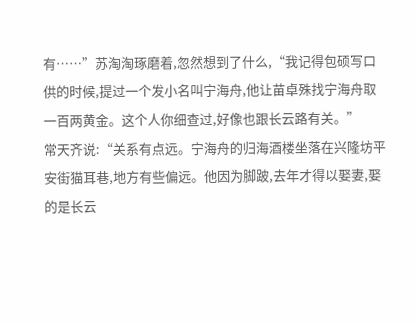有……”苏淘淘琢磨着,忽然想到了什么,“我记得包硕写口供的时候,提过一个发小名叫宁海舟,他让苗卓殊找宁海舟取一百两黄金。这个人你细查过,好像也跟长云路有关。”
常天齐说:“关系有点远。宁海舟的归海酒楼坐落在兴隆坊平安街猫耳巷,地方有些偏远。他因为脚跛,去年才得以娶妻,娶的是长云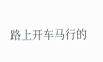路上开车马行的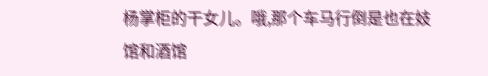杨掌柜的干女儿。哦,那个车马行倒是也在妓馆和酒馆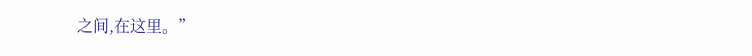之间,在这里。”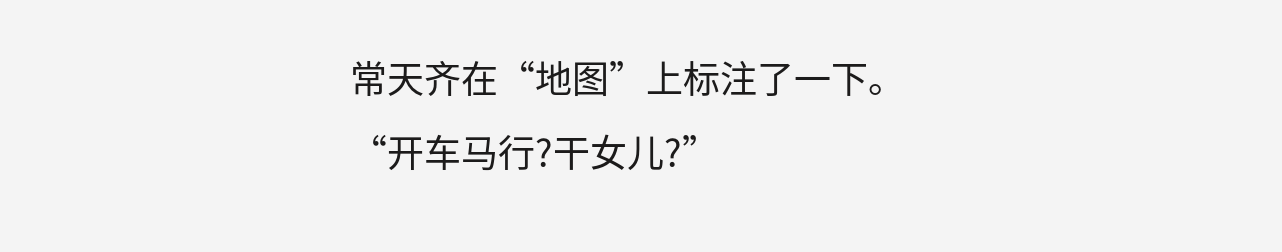常天齐在“地图”上标注了一下。
“开车马行?干女儿?”